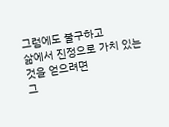그럼에도 불구하고
삶에서 진정으로 가치 있는 것을 얻으려면
그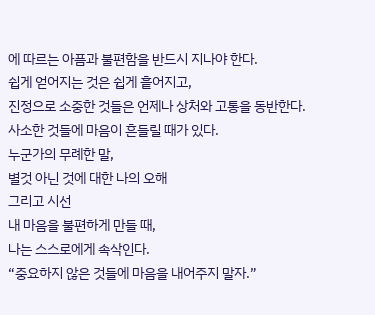에 따르는 아픔과 불편함을 반드시 지나야 한다.
쉽게 얻어지는 것은 쉽게 흩어지고,
진정으로 소중한 것들은 언제나 상처와 고통을 동반한다.
사소한 것들에 마음이 흔들릴 때가 있다.
누군가의 무례한 말,
별것 아닌 것에 대한 나의 오해
그리고 시선
내 마음을 불편하게 만들 때,
나는 스스로에게 속삭인다.
“중요하지 않은 것들에 마음을 내어주지 말자.”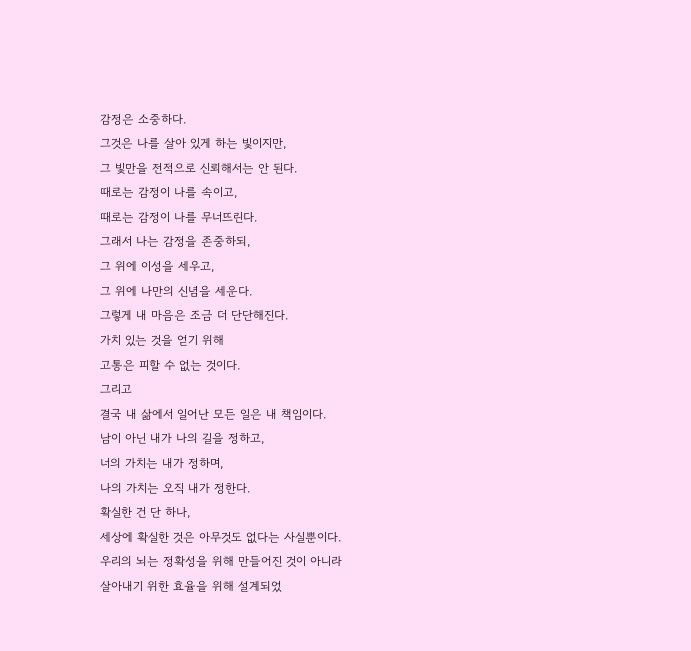감정은 소중하다.
그것은 나를 살아 있게 하는 빛이지만,
그 빛만을 전적으로 신뢰해서는 안 된다.
때로는 감정이 나를 속이고,
때로는 감정이 나를 무너뜨린다.
그래서 나는 감정을 존중하되,
그 위에 이성을 세우고,
그 위에 나만의 신념을 세운다.
그렇게 내 마음은 조금 더 단단해진다.
가치 있는 것을 얻기 위해
고통은 피할 수 없는 것이다.
그리고
결국 내 삶에서 일어난 모든 일은 내 책임이다.
남이 아닌 내가 나의 길을 정하고,
너의 가치는 내가 정하며,
나의 가치는 오직 내가 정한다.
확실한 건 단 하나,
세상에 확실한 것은 아무것도 없다는 사실뿐이다.
우리의 뇌는 정확성을 위해 만들어진 것이 아니라
살아내기 위한 효율을 위해 설계되었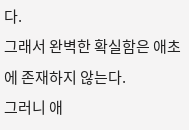다.
그래서 완벽한 확실함은 애초에 존재하지 않는다.
그러니 애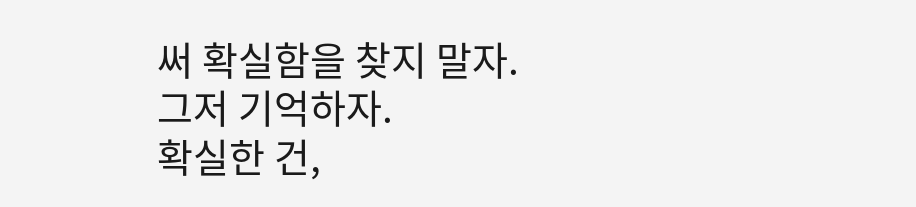써 확실함을 찾지 말자.
그저 기억하자.
확실한 건,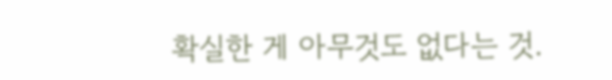확실한 게 아무것도 없다는 것.